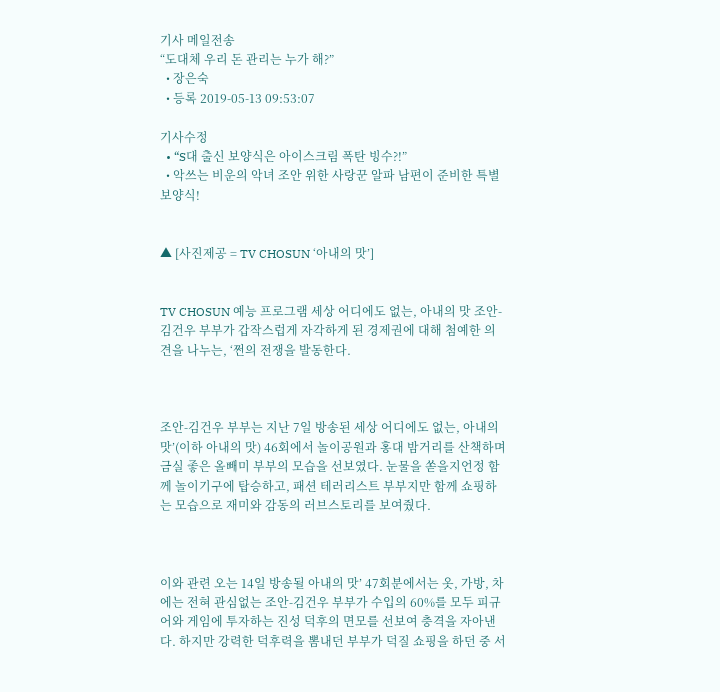기사 메일전송
“도대체 우리 돈 관리는 누가 해?”
  • 장은숙
  • 등록 2019-05-13 09:53:07

기사수정
  • “S대 출신 보양식은 아이스크림 폭탄 빙수?!”
  • 악쓰는 비운의 악녀 조안 위한 사랑꾼 알파 남편이 준비한 특별 보양식!


▲ [사진제공 = TV CHOSUN ‘아내의 맛’]


TV CHOSUN 예능 프로그램 세상 어디에도 없는, 아내의 맛 조안-김건우 부부가 갑작스럽게 자각하게 된 경제권에 대해 첨예한 의견을 나누는, ‘쩐의 전쟁을 발동한다.



조안-김건우 부부는 지난 7일 방송된 세상 어디에도 없는, 아내의 맛’(이하 아내의 맛) 46회에서 놀이공원과 홍대 밤거리를 산책하며 금실 좋은 올빼미 부부의 모습을 선보였다. 눈물을 쏟을지언정 함께 놀이기구에 탑승하고, 패션 테러리스트 부부지만 함께 쇼핑하는 모습으로 재미와 감동의 러브스토리를 보여줬다.



이와 관련 오는 14일 방송될 아내의 맛’ 47회분에서는 옷, 가방, 차에는 전혀 관심없는 조안-김건우 부부가 수입의 60%를 모두 피규어와 게임에 투자하는 진성 덕후의 면모를 선보여 충격을 자아낸다. 하지만 강력한 덕후력을 뽐내던 부부가 덕질 쇼핑을 하던 중 서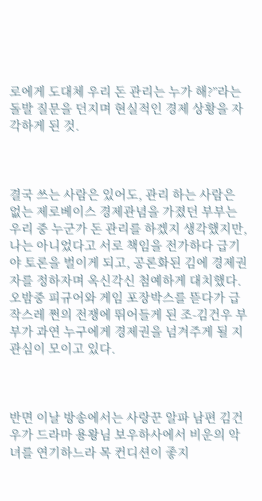로에게 도대체 우리 돈 관리는 누가 해?”라는 돌발 질문을 던지며 현실적인 경제 상황을 자각하게 된 것.



결국 쓰는 사람은 있어도, 관리 하는 사람은 없는 제로베이스 경제관념을 가졌던 부부는 우리 중 누군가 돈 관리를 하겠지 생각했지만, 나는 아니었다고 서로 책임을 전가하다 급기야 토론을 벌이게 되고, 공론화된 김에 경제권자를 정하자며 옥신각신 첨예하게 대치했다. 오밤중 피규어와 게임 포장박스를 뜯다가 급작스레 쩐의 전쟁에 뛰어들게 된 조-김건우 부부가 과연 누구에게 경제권을 넘겨주게 될 지 관심이 모이고 있다.



반면 이날 방송에서는 사랑꾼 알파 남편 김건우가 드라마 용왕님 보우하사에서 비운의 악녀를 연기하느라 목 컨디션이 좋지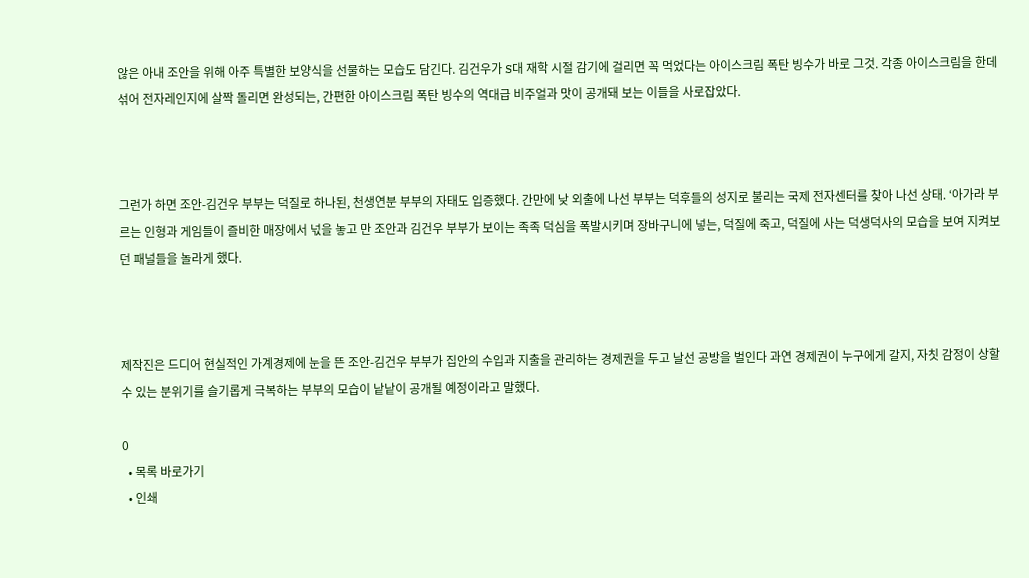않은 아내 조안을 위해 아주 특별한 보양식을 선물하는 모습도 담긴다. 김건우가 S대 재학 시절 감기에 걸리면 꼭 먹었다는 아이스크림 폭탄 빙수가 바로 그것. 각종 아이스크림을 한데 섞어 전자레인지에 살짝 돌리면 완성되는, 간편한 아이스크림 폭탄 빙수의 역대급 비주얼과 맛이 공개돼 보는 이들을 사로잡았다.



그런가 하면 조안-김건우 부부는 덕질로 하나된, 천생연분 부부의 자태도 입증했다. 간만에 낮 외출에 나선 부부는 덕후들의 성지로 불리는 국제 전자센터를 찾아 나선 상태. ‘아가라 부르는 인형과 게임들이 즐비한 매장에서 넋을 놓고 만 조안과 김건우 부부가 보이는 족족 덕심을 폭발시키며 장바구니에 넣는, 덕질에 죽고, 덕질에 사는 덕생덕사의 모습을 보여 지켜보던 패널들을 놀라게 했다.



제작진은 드디어 현실적인 가계경제에 눈을 뜬 조안-김건우 부부가 집안의 수입과 지출을 관리하는 경제권을 두고 날선 공방을 벌인다 과연 경제권이 누구에게 갈지, 자칫 감정이 상할 수 있는 분위기를 슬기롭게 극복하는 부부의 모습이 낱낱이 공개될 예정이라고 말했다.

0
  • 목록 바로가기
  • 인쇄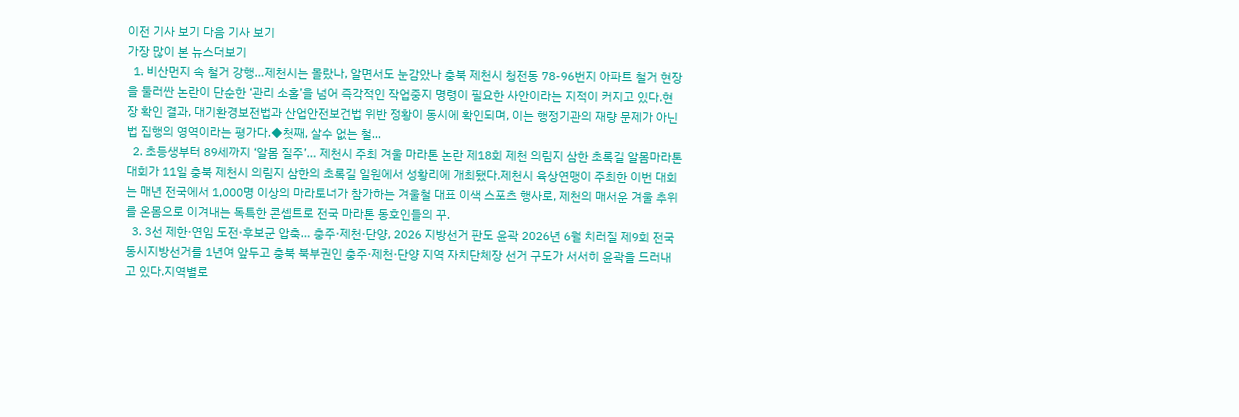이전 기사 보기 다음 기사 보기
가장 많이 본 뉴스더보기
  1. 비산먼지 속 철거 강행…제천시는 몰랐나, 알면서도 눈감았나 충북 제천시 청전동 78-96번지 아파트 철거 현장을 둘러싼 논란이 단순한 ‘관리 소홀’을 넘어 즉각적인 작업중지 명령이 필요한 사안이라는 지적이 커지고 있다.현장 확인 결과, 대기환경보전법과 산업안전보건법 위반 정황이 동시에 확인되며, 이는 행정기관의 재량 문제가 아닌 법 집행의 영역이라는 평가다.◆첫째, 살수 없는 철...
  2. 초등생부터 89세까지 ‘알몸 질주’… 제천시 주최 겨울 마라톤 논란 제18회 제천 의림지 삼한 초록길 알몸마라톤 대회가 11일 충북 제천시 의림지 삼한의 초록길 일원에서 성황리에 개최됐다.제천시 육상연맹이 주최한 이번 대회는 매년 전국에서 1,000명 이상의 마라토너가 참가하는 겨울철 대표 이색 스포츠 행사로, 제천의 매서운 겨울 추위를 온몸으로 이겨내는 독특한 콘셉트로 전국 마라톤 동호인들의 꾸.
  3. 3선 제한·연임 도전·후보군 압축… 충주·제천·단양, 2026 지방선거 판도 윤곽 2026년 6월 치러질 제9회 전국동시지방선거를 1년여 앞두고 충북 북부권인 충주·제천·단양 지역 자치단체장 선거 구도가 서서히 윤곽을 드러내고 있다.지역별로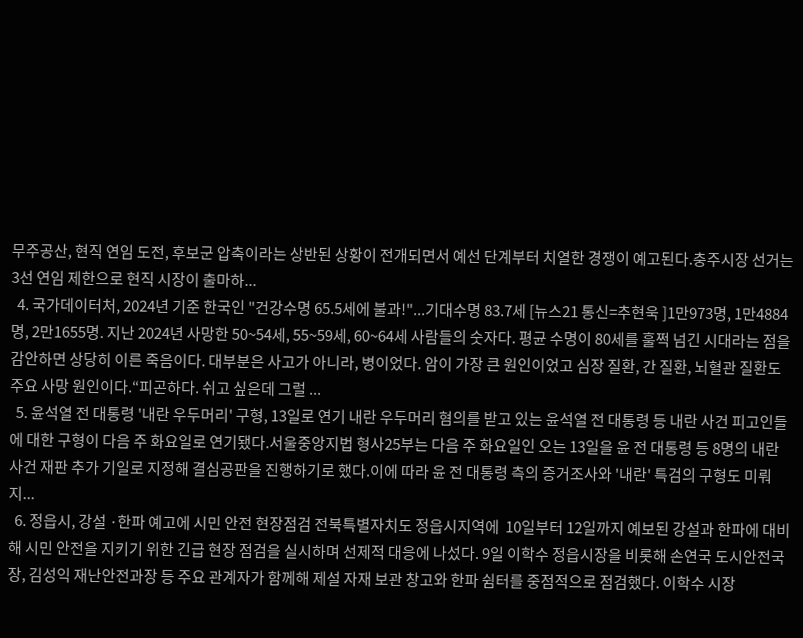무주공산, 현직 연임 도전, 후보군 압축이라는 상반된 상황이 전개되면서 예선 단계부터 치열한 경쟁이 예고된다.충주시장 선거는 3선 연임 제한으로 현직 시장이 출마하...
  4. 국가데이터처, 2024년 기준 한국인 "건강수명 65.5세에 불과!"...기대수명 83.7세 [뉴스21 통신=추현욱 ]1만973명, 1만4884명, 2만1655명. 지난 2024년 사망한 50~54세, 55~59세, 60~64세 사람들의 숫자다. 평균 수명이 80세를 훌쩍 넘긴 시대라는 점을 감안하면 상당히 이른 죽음이다. 대부분은 사고가 아니라, 병이었다. 암이 가장 큰 원인이었고 심장 질환, 간 질환, 뇌혈관 질환도 주요 사망 원인이다.“피곤하다. 쉬고 싶은데 그럴 ...
  5. 윤석열 전 대통령 '내란 우두머리' 구형, 13일로 연기 내란 우두머리 혐의를 받고 있는 윤석열 전 대통령 등 내란 사건 피고인들에 대한 구형이 다음 주 화요일로 연기됐다.서울중앙지법 형사25부는 다음 주 화요일인 오는 13일을 윤 전 대통령 등 8명의 내란 사건 재판 추가 기일로 지정해 결심공판을 진행하기로 했다.이에 따라 윤 전 대통령 측의 증거조사와 '내란' 특검의 구형도 미뤄지...
  6. 정읍시, 강설 ·한파 예고에 시민 안전 현장점검 전북특별자치도 정읍시지역에  10일부터 12일까지 예보된 강설과 한파에 대비해 시민 안전을 지키기 위한 긴급 현장 점검을 실시하며 선제적 대응에 나섰다. 9일 이학수 정읍시장을 비롯해 손연국 도시안전국장, 김성익 재난안전과장 등 주요 관계자가 함께해 제설 자재 보관 창고와 한파 쉼터를 중점적으로 점검했다. 이학수 시장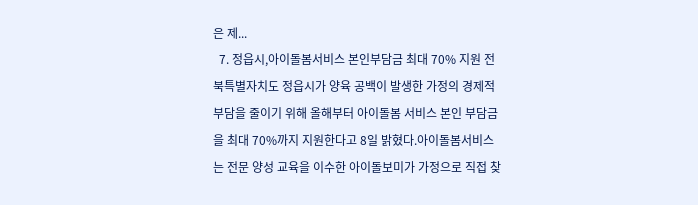은 제...
  7. 정읍시,아이돌봄서비스 본인부담금 최대 70% 지원 전북특별자치도 정읍시가 양육 공백이 발생한 가정의 경제적 부담을 줄이기 위해 올해부터 아이돌봄 서비스 본인 부담금을 최대 70%까지 지원한다고 8일 밝혔다.아이돌봄서비스는 전문 양성 교육을 이수한 아이돌보미가 가정으로 직접 찾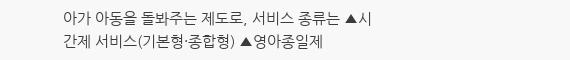아가 아동을 돌봐주는 제도로, 서비스 종류는 ▲시간제 서비스(기본형·종합형) ▲영아종일제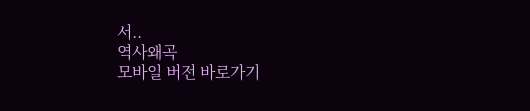서..
역사왜곡
모바일 버전 바로가기